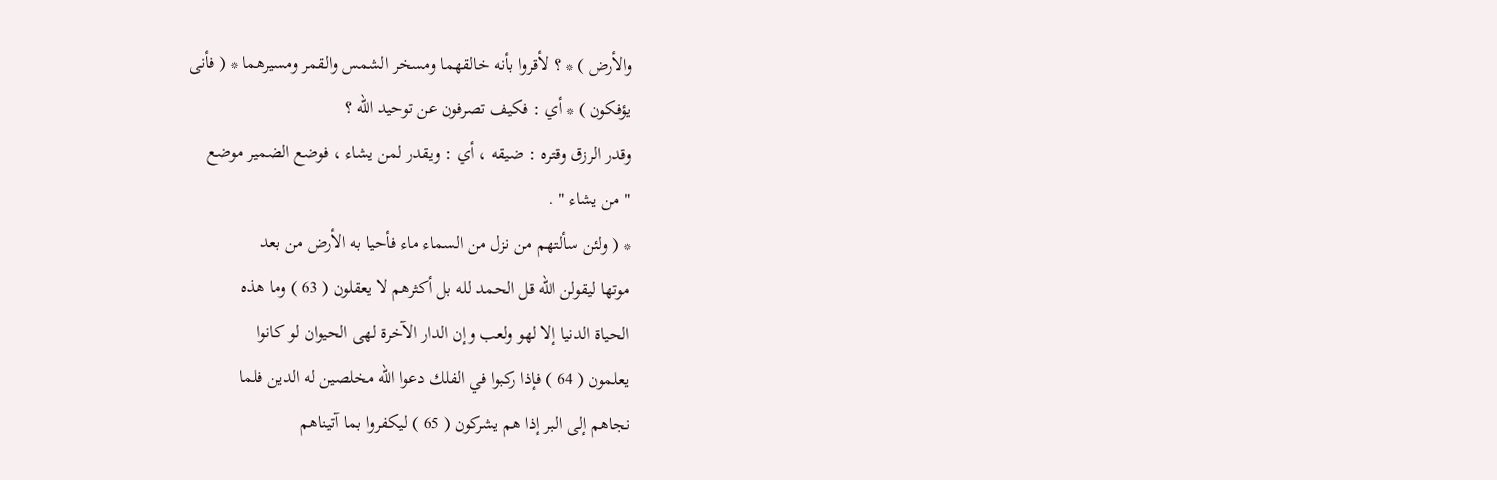والأرض ) * ؟ لأقروا بأنه خالقهما ومسخر الشمس والقمر ومسيرهما * ( فأنى
يؤفكون ) * أي : فكيف تصرفون عن توحيد الله ؟
وقدر الرزق وقتره : ضيقه ، أي : ويقدر لمن يشاء ، فوضع الضمير موضع
" من يشاء " .
* ( ولئن سألتهم من نزل من السماء ماء فأحيا به الأرض من بعد
موتها ليقولن الله قل الحمد لله بل أكثرهم لا يعقلون ( 63 ) وما هذه
الحياة الدنيا إلا لهو ولعب وإن الدار الآخرة لهى الحيوان لو كانوا
يعلمون ( 64 ) فإذا ركبوا في الفلك دعوا الله مخلصين له الدين فلما
نجاهم إلى البر إذا هم يشركون ( 65 ) ليكفروا بما آتيناهم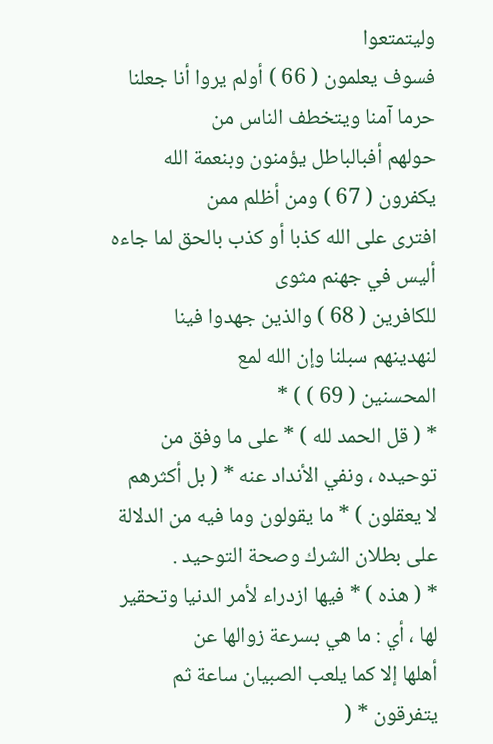وليتمتعوا
فسوف يعلمون ( 66 ) أولم يروا أنا جعلنا حرما آمنا ويتخطف الناس من
حولهم أفبالباطل يؤمنون وبنعمة الله يكفرون ( 67 ) ومن أظلم ممن
افترى على الله كذبا أو كذب بالحق لما جاءه أليس في جهنم مثوى
للكافرين ( 68 ) والذين جهدوا فينا لنهدينهم سبلنا وإن الله لمع
المحسنين ( 69 ) ) *
* ( قل الحمد لله ) * على ما وفق من توحيده ، ونفي الأنداد عنه * ( بل أكثرهم
لا يعقلون ) * ما يقولون وما فيه من الدلالة على بطلان الشرك وصحة التوحيد .
* ( هذه ) * فيها ازدراء لأمر الدنيا وتحقير لها ، أي : ما هي بسرعة زوالها عن
أهلها إلا كما يلعب الصبيان ساعة ثم يتفرقون * (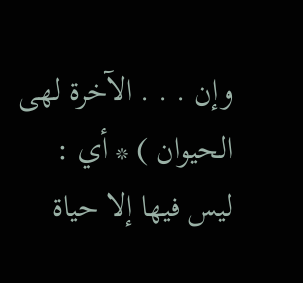وإن . . . الآخرة لهى الحيوان ) * أي :
ليس فيها إلا حياة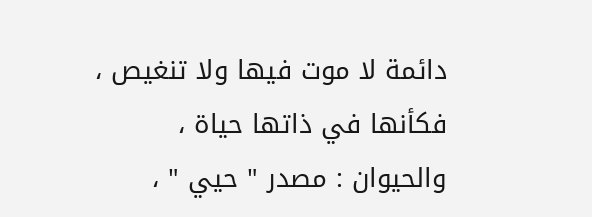دائمة لا موت فيها ولا تنغيص ، فكأنها في ذاتها حياة ،
والحيوان : مصدر " حيي " ،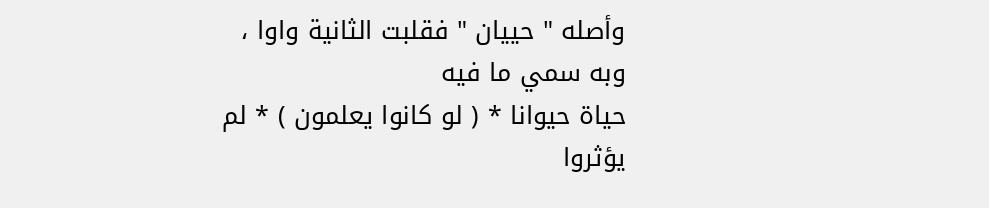وأصله " حييان " فقلبت الثانية واوا ، وبه سمي ما فيه
حياة حيوانا * ( لو كانوا يعلمون ) * لم يؤثروا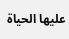عليها الحياة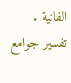الفانية .
تفسير جوامع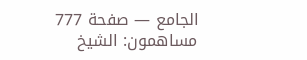الجامع — صفحة 777
مساهمون: الشيخ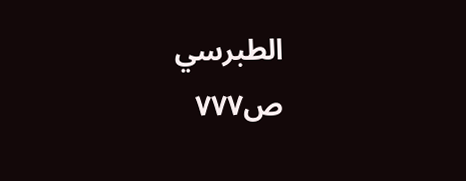الطبرسي
ص٧٧٧